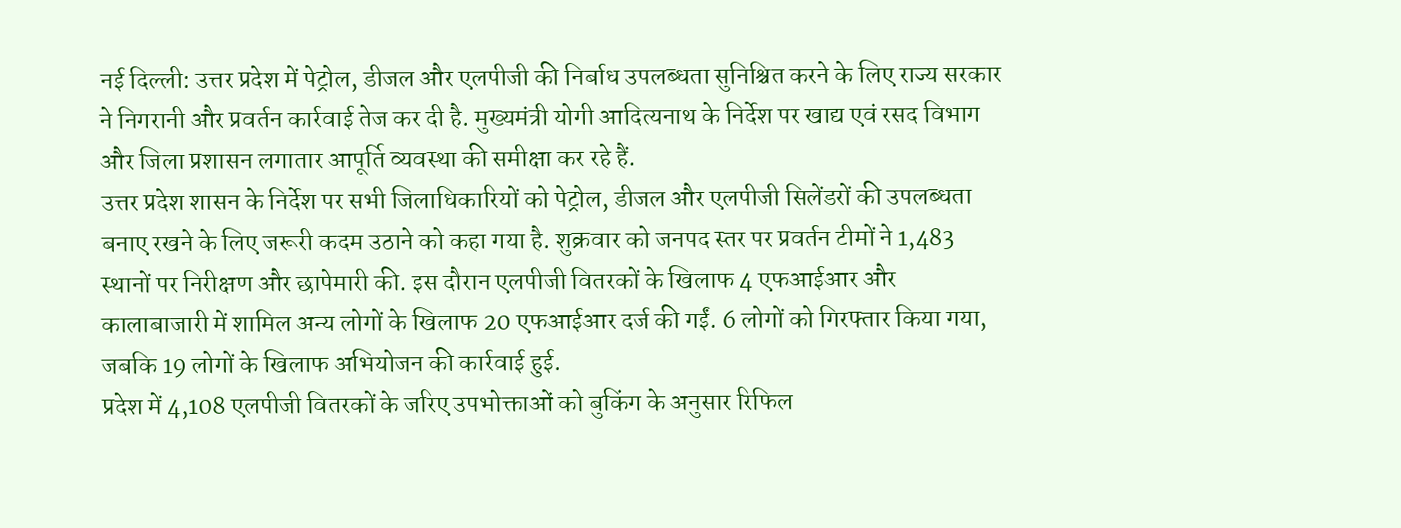नई दिल्ली: उत्तर प्रदेश में पेट्रोल, डीजल और एलपीजी की निर्बाध उपलब्धता सुनिश्चित करने के लिए राज्य सरकार ने निगरानी और प्रवर्तन कार्रवाई तेज कर दी है. मुख्यमंत्री योगी आदित्यनाथ के निर्देश पर खाद्य एवं रसद विभाग और जिला प्रशासन लगातार आपूर्ति व्यवस्था की समीक्षा कर रहे हैं.
उत्तर प्रदेश शासन के निर्देश पर सभी जिलाधिकारियों को पेट्रोल, डीजल और एलपीजी सिलेंडरों की उपलब्धता बनाए रखने के लिए जरूरी कदम उठाने को कहा गया है. शुक्रवार को जनपद स्तर पर प्रवर्तन टीमों ने 1,483 स्थानों पर निरीक्षण और छापेमारी की. इस दौरान एलपीजी वितरकों के खिलाफ 4 एफआईआर और कालाबाजारी में शामिल अन्य लोगों के खिलाफ 20 एफआईआर दर्ज की गईं. 6 लोगों को गिरफ्तार किया गया, जबकि 19 लोगों के खिलाफ अभियोजन की कार्रवाई हुई.
प्रदेश में 4,108 एलपीजी वितरकों के जरिए उपभोक्ताओं को बुकिंग के अनुसार रिफिल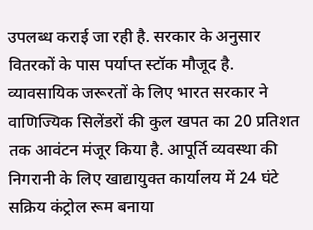उपलब्ध कराई जा रही है. सरकार के अनुसार वितरकों के पास पर्याप्त स्टॉक मौजूद है.
व्यावसायिक जरूरतों के लिए भारत सरकार ने वाणिज्यिक सिलेंडरों की कुल खपत का 20 प्रतिशत तक आवंटन मंजूर किया है. आपूर्ति व्यवस्था की निगरानी के लिए खाद्यायुक्त कार्यालय में 24 घंटे सक्रिय कंट्रोल रूम बनाया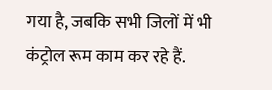गया है, जबकि सभी जिलों में भी कंट्रोल रूम काम कर रहे हैं.